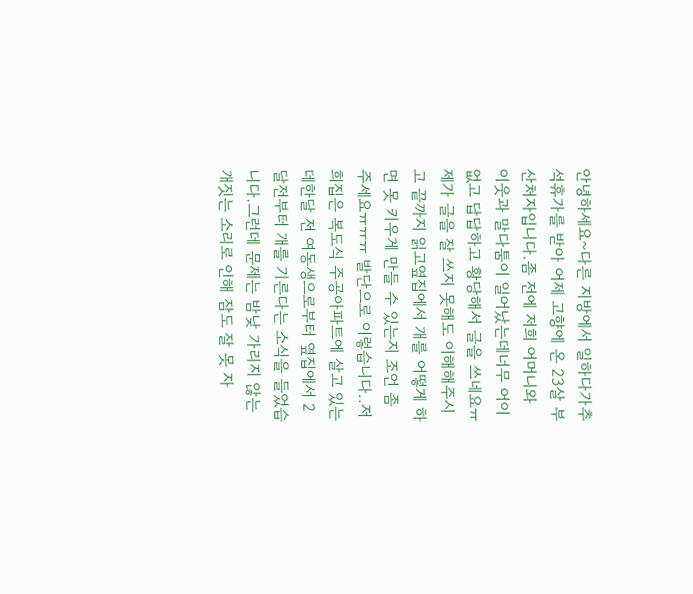안녕하세요~다른 지방에서 일하다가추석휴가를 받아 어제 고향에 온 23살 부산처자입니다.좀 전에 저희 어머니와 이웃과 말다툼이 일어났는데너무 어이없고 답답하고 황당해서 글을 쓰네요ㅠ제가 글을 잘 쓰지 못해도 이해해주시고 끝까지 읽고옆집에서 개를 어떻게 하면 못 키우게 만들 수 있는지 조언 좀 주세요ㅠㅠㅠ 발단으로 이렇습니다..저희집은 복도식 주공아파트에 살고 있는데한달 전 여동생으로부터 옆집에서 2달전부터 개를 기른다는 소식을 들었습니다.그런데 문제는 밤낮 가리지 않는 개짓는 소리로 인해 잠도 잘 못 자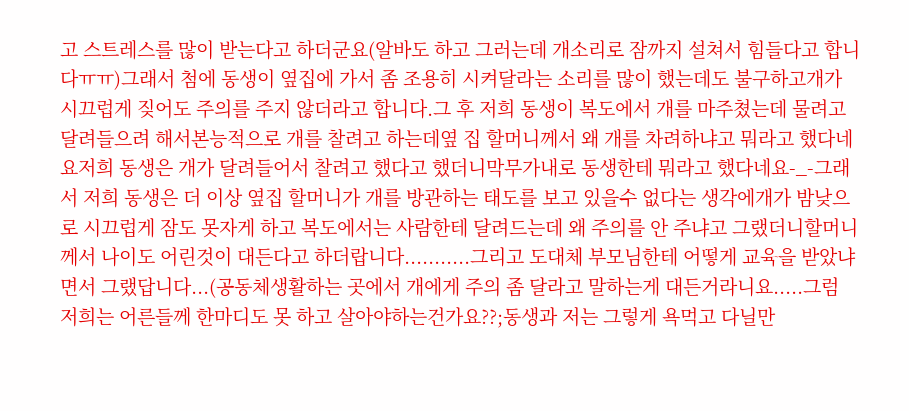고 스트레스를 많이 받는다고 하더군요(알바도 하고 그러는데 개소리로 잠까지 설쳐서 힘들다고 합니다ㅠㅠ)그래서 첨에 동생이 옆집에 가서 좀 조용히 시켜달라는 소리를 많이 했는데도 불구하고개가 시끄럽게 짖어도 주의를 주지 않더라고 합니다.그 후 저희 동생이 복도에서 개를 마주쳤는데 물려고 달려들으려 해서본능적으로 개를 찰려고 하는데옆 집 할머니께서 왜 개를 차려하냐고 뭐라고 했다네요저희 동생은 개가 달려들어서 찰려고 했다고 했더니막무가내로 동생한테 뭐라고 했다네요-_-그래서 저희 동생은 더 이상 옆집 할머니가 개를 방관하는 태도를 보고 있을수 없다는 생각에개가 밤낮으로 시끄럽게 잠도 못자게 하고 복도에서는 사람한테 달려드는데 왜 주의를 안 주냐고 그랬더니할머니께서 나이도 어린것이 대든다고 하더랍니다...........그리고 도대체 부모님한테 어떻게 교육을 받았냐면서 그랬답니다...(공동체생활하는 곳에서 개에게 주의 좀 달라고 말하는게 대든거라니요.....그럼 저희는 어른들께 한마디도 못 하고 살아야하는건가요??;동생과 저는 그렇게 욕먹고 다닐만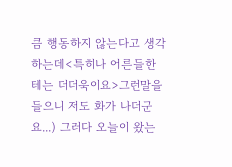큼 행동하지 않는다고 생각하는데<특히나 어른들한테는 더더욱이요>그런말을 들으니 저도 화가 나더군요...) 그러다 오늘이 왔는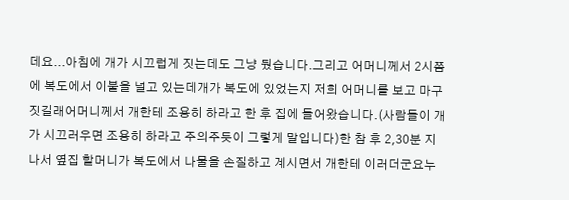데요...아침에 개가 시끄럽게 짓는데도 그냥 뒀습니다.그리고 어머니께서 2시쯤에 복도에서 이불을 널고 있는데개가 복도에 있었는지 저희 어머니를 보고 마구 짓길래어머니께서 개한테 조용히 하라고 한 후 집에 들어왔습니다.(사람들이 개가 시끄러우면 조용히 하라고 주의주듯이 그렇게 말입니다)한 참 후 2,30분 지나서 옆집 할머니가 복도에서 나물을 손질하고 계시면서 개한테 이러더군요누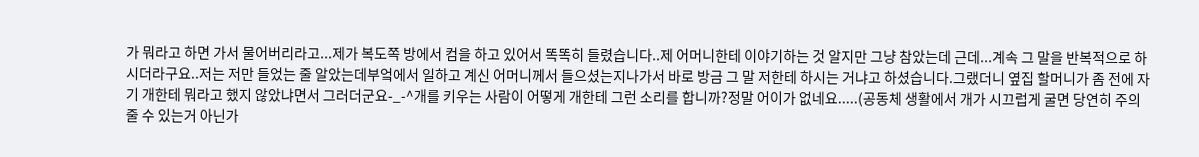가 뭐라고 하면 가서 물어버리라고...제가 복도쪽 방에서 컴을 하고 있어서 똑똑히 들렸습니다..제 어머니한테 이야기하는 것 알지만 그냥 참았는데 근데...계속 그 말을 반복적으로 하시더라구요..저는 저만 들었는 줄 알았는데부엌에서 일하고 계신 어머니께서 들으셨는지나가서 바로 방금 그 말 저한테 하시는 거냐고 하셨습니다.그랬더니 옆집 할머니가 좀 전에 자기 개한테 뭐라고 했지 않았냐면서 그러더군요-_-^개를 키우는 사람이 어떻게 개한테 그런 소리를 합니까?정말 어이가 없네요.....(공동체 생활에서 개가 시끄럽게 굴면 당연히 주의 줄 수 있는거 아닌가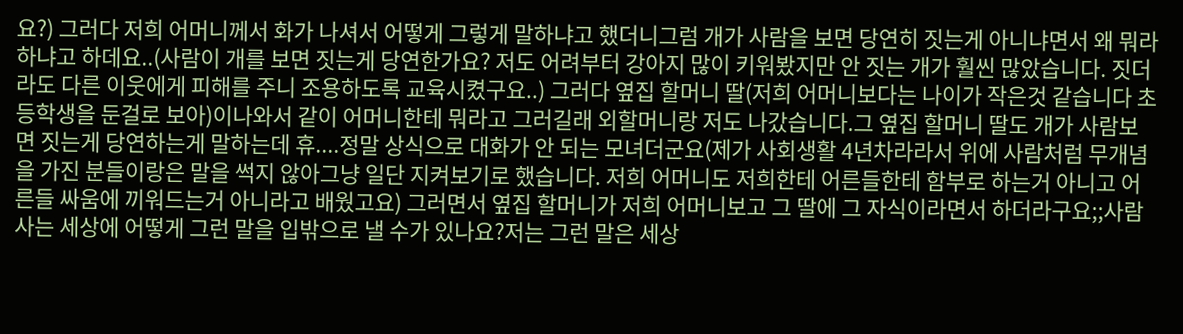요?) 그러다 저희 어머니께서 화가 나셔서 어떻게 그렇게 말하냐고 했더니그럼 개가 사람을 보면 당연히 짓는게 아니냐면서 왜 뭐라하냐고 하데요..(사람이 개를 보면 짓는게 당연한가요? 저도 어려부터 강아지 많이 키워봤지만 안 짓는 개가 훨씬 많았습니다. 짓더라도 다른 이웃에게 피해를 주니 조용하도록 교육시켰구요..) 그러다 옆집 할머니 딸(저희 어머니보다는 나이가 작은것 같습니다 초등학생을 둔걸로 보아)이나와서 같이 어머니한테 뭐라고 그러길래 외할머니랑 저도 나갔습니다.그 옆집 할머니 딸도 개가 사람보면 짓는게 당연하는게 말하는데 휴....정말 상식으로 대화가 안 되는 모녀더군요(제가 사회생활 4년차라라서 위에 사람처럼 무개념을 가진 분들이랑은 말을 썩지 않아그냥 일단 지켜보기로 했습니다. 저희 어머니도 저희한테 어른들한테 함부로 하는거 아니고 어른들 싸움에 끼워드는거 아니라고 배웠고요) 그러면서 옆집 할머니가 저희 어머니보고 그 딸에 그 자식이라면서 하더라구요;;사람사는 세상에 어떻게 그런 말을 입밖으로 낼 수가 있나요?저는 그런 말은 세상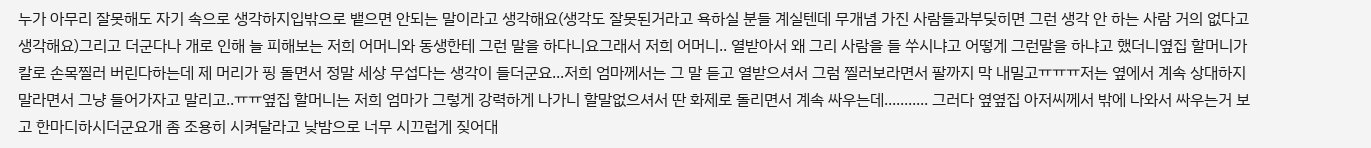누가 아무리 잘못해도 자기 속으로 생각하지입밖으로 뱉으면 안되는 말이라고 생각해요(생각도 잘못된거라고 욕하실 분들 계실텐데 무개념 가진 사람들과부딪히면 그런 생각 안 하는 사람 거의 없다고 생각해요)그리고 더군다나 개로 인해 늘 피해보는 저희 어머니와 동생한테 그런 말을 하다니요그래서 저희 어머니.. 열받아서 왜 그리 사람을 들 쑤시냐고 어떻게 그런말을 하냐고 했더니옆집 할머니가 칼로 손목찔러 버린다하는데 제 머리가 핑 돌면서 정말 세상 무섭다는 생각이 들더군요...저희 엄마께서는 그 말 듣고 열받으셔서 그럼 찔러보라면서 팔까지 막 내밀고ㅠㅠㅠ저는 옆에서 계속 상대하지 말라면서 그냥 들어가자고 말리고..ㅠㅠ옆집 할머니는 저희 엄마가 그렇게 강력하게 나가니 할말없으셔서 딴 화제로 돌리면서 계속 싸우는데........... 그러다 옆옆집 아저씨께서 밖에 나와서 싸우는거 보고 한마디하시더군요개 좀 조용히 시켜달라고 낮밤으로 너무 시끄럽게 짖어대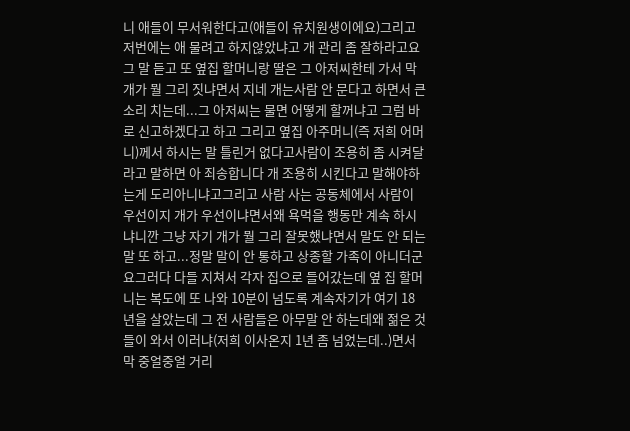니 애들이 무서워한다고(애들이 유치원생이에요)그리고 저번에는 애 물려고 하지않았냐고 개 관리 좀 잘하라고요 그 말 듣고 또 옆집 할머니랑 딸은 그 아저씨한테 가서 막 개가 뭘 그리 짓냐면서 지네 개는사람 안 문다고 하면서 큰소리 치는데...그 아저씨는 물면 어떻게 할꺼냐고 그럼 바로 신고하겠다고 하고 그리고 옆집 아주머니(즉 저희 어머니)께서 하시는 말 틀린거 없다고사람이 조용히 좀 시켜달라고 말하면 아 죄송합니다 개 조용히 시킨다고 말해야하는게 도리아니냐고그리고 사람 사는 공동체에서 사람이 우선이지 개가 우선이냐면서왜 욕먹을 행동만 계속 하시냐니깐 그냥 자기 개가 뭘 그리 잘못했냐면서 말도 안 되는 말 또 하고...정말 말이 안 통하고 상종할 가족이 아니더군요그러다 다들 지쳐서 각자 집으로 들어갔는데 옆 집 할머니는 복도에 또 나와 10분이 넘도록 계속자기가 여기 18년을 살았는데 그 전 사람들은 아무말 안 하는데왜 젊은 것들이 와서 이러냐(저희 이사온지 1년 좀 넘었는데..)면서막 중얼중얼 거리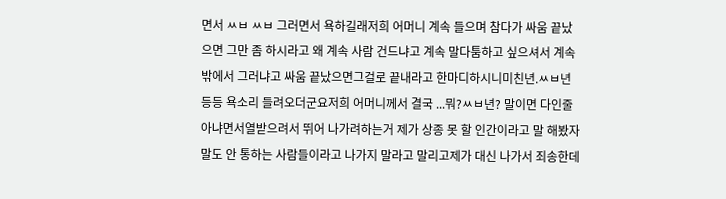면서 ㅆㅂ ㅆㅂ 그러면서 욕하길래저희 어머니 계속 들으며 참다가 싸움 끝났으면 그만 좀 하시라고 왜 계속 사람 건드냐고 계속 말다툼하고 싶으셔서 계속 밖에서 그러냐고 싸움 끝났으면그걸로 끝내라고 한마디하시니미친년.ㅆㅂ년 등등 욕소리 들려오더군요저희 어머니께서 결국 ...뭐?ㅆㅂ년? 말이면 다인줄 아냐면서열받으려서 뛰어 나가려하는거 제가 상종 못 할 인간이라고 말 해봤자말도 안 통하는 사람들이라고 나가지 말라고 말리고제가 대신 나가서 죄송한데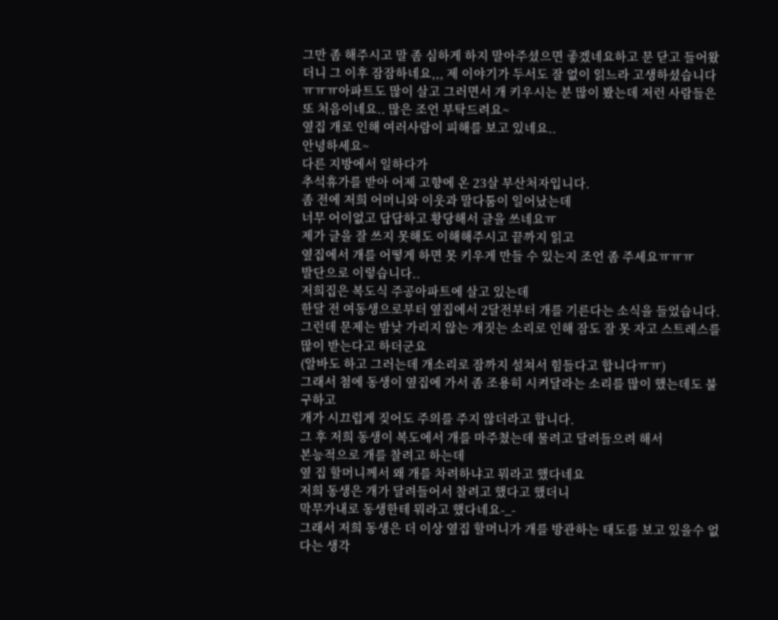그만 좀 해주시고 말 좀 심하게 하지 말아주셨으면 좋겠네요하고 문 닫고 들어왔더니 그 이후 잠잠하네요,,, 제 이야기가 두서도 잘 없이 읽느라 고생하셨습니다ㅠㅠㅠ아파트도 많이 살고 그러면서 개 키우시는 분 많이 봤는데 저런 사람들은 또 처음이네요.. 많은 조언 부탁드려요~
옆집 개로 인해 여러사람이 피해를 보고 있네요..
안녕하세요~
다른 지방에서 일하다가
추석휴가를 받아 어제 고향에 온 23살 부산처자입니다.
좀 전에 저희 어머니와 이웃과 말다툼이 일어났는데
너무 어이없고 답답하고 황당해서 글을 쓰네요ㅠ
제가 글을 잘 쓰지 못해도 이해해주시고 끝까지 읽고
옆집에서 개를 어떻게 하면 못 키우게 만들 수 있는지 조언 좀 주세요ㅠㅠㅠ
발단으로 이렇습니다..
저희집은 복도식 주공아파트에 살고 있는데
한달 전 여동생으로부터 옆집에서 2달전부터 개를 기른다는 소식을 들었습니다.
그런데 문제는 밤낮 가리지 않는 개짓는 소리로 인해 잠도 잘 못 자고 스트레스를 많이 받는다고 하더군요
(알바도 하고 그러는데 개소리로 잠까지 설쳐서 힘들다고 합니다ㅠㅠ)
그래서 첨에 동생이 옆집에 가서 좀 조용히 시켜달라는 소리를 많이 했는데도 불구하고
개가 시끄럽게 짖어도 주의를 주지 않더라고 합니다.
그 후 저희 동생이 복도에서 개를 마주쳤는데 물려고 달려들으려 해서
본능적으로 개를 찰려고 하는데
옆 집 할머니께서 왜 개를 차려하냐고 뭐라고 했다네요
저희 동생은 개가 달려들어서 찰려고 했다고 했더니
막무가내로 동생한테 뭐라고 했다네요-_-
그래서 저희 동생은 더 이상 옆집 할머니가 개를 방관하는 태도를 보고 있을수 없다는 생각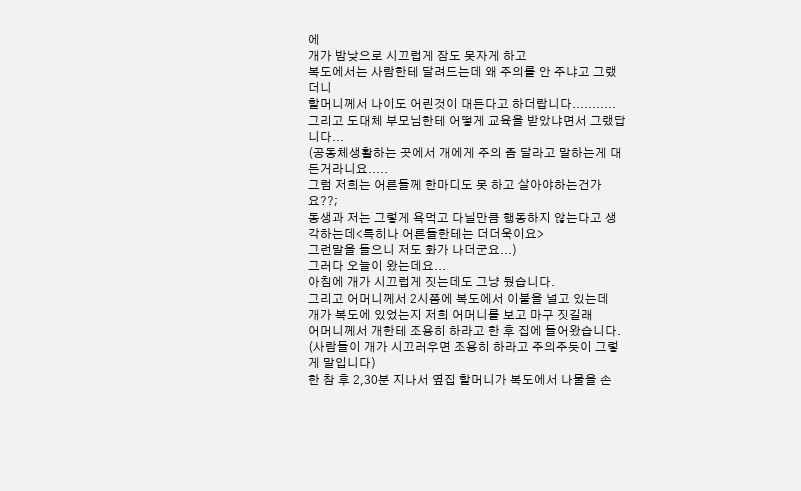에
개가 밤낮으로 시끄럽게 잠도 못자게 하고
복도에서는 사람한테 달려드는데 왜 주의를 안 주냐고 그랬더니
할머니께서 나이도 어린것이 대든다고 하더랍니다...........
그리고 도대체 부모님한테 어떻게 교육을 받았냐면서 그랬답니다...
(공동체생활하는 곳에서 개에게 주의 좀 달라고 말하는게 대든거라니요.....
그럼 저희는 어른들께 한마디도 못 하고 살아야하는건가요??;
동생과 저는 그렇게 욕먹고 다닐만큼 행동하지 않는다고 생각하는데<특히나 어른들한테는 더더욱이요>
그런말을 들으니 저도 화가 나더군요...)
그러다 오늘이 왔는데요...
아침에 개가 시끄럽게 짓는데도 그냥 뒀습니다.
그리고 어머니께서 2시쯤에 복도에서 이불을 널고 있는데
개가 복도에 있었는지 저희 어머니를 보고 마구 짓길래
어머니께서 개한테 조용히 하라고 한 후 집에 들어왔습니다.
(사람들이 개가 시끄러우면 조용히 하라고 주의주듯이 그렇게 말입니다)
한 참 후 2,30분 지나서 옆집 할머니가 복도에서 나물을 손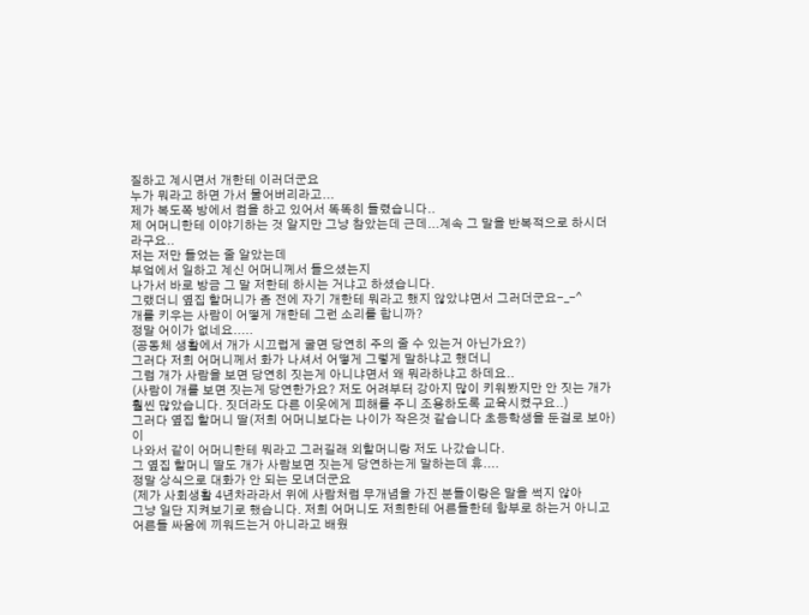질하고 계시면서 개한테 이러더군요
누가 뭐라고 하면 가서 물어버리라고...
제가 복도쪽 방에서 컴을 하고 있어서 똑똑히 들렸습니다..
제 어머니한테 이야기하는 것 알지만 그냥 참았는데 근데...계속 그 말을 반복적으로 하시더라구요..
저는 저만 들었는 줄 알았는데
부엌에서 일하고 계신 어머니께서 들으셨는지
나가서 바로 방금 그 말 저한테 하시는 거냐고 하셨습니다.
그랬더니 옆집 할머니가 좀 전에 자기 개한테 뭐라고 했지 않았냐면서 그러더군요-_-^
개를 키우는 사람이 어떻게 개한테 그런 소리를 합니까?
정말 어이가 없네요.....
(공동체 생활에서 개가 시끄럽게 굴면 당연히 주의 줄 수 있는거 아닌가요?)
그러다 저희 어머니께서 화가 나셔서 어떻게 그렇게 말하냐고 했더니
그럼 개가 사람을 보면 당연히 짓는게 아니냐면서 왜 뭐라하냐고 하데요..
(사람이 개를 보면 짓는게 당연한가요? 저도 어려부터 강아지 많이 키워봤지만 안 짓는 개가 훨씬 많았습니다. 짓더라도 다른 이웃에게 피해를 주니 조용하도록 교육시켰구요..)
그러다 옆집 할머니 딸(저희 어머니보다는 나이가 작은것 같습니다 초등학생을 둔걸로 보아)이
나와서 같이 어머니한테 뭐라고 그러길래 외할머니랑 저도 나갔습니다.
그 옆집 할머니 딸도 개가 사람보면 짓는게 당연하는게 말하는데 휴....
정말 상식으로 대화가 안 되는 모녀더군요
(제가 사회생활 4년차라라서 위에 사람처럼 무개념을 가진 분들이랑은 말을 썩지 않아
그냥 일단 지켜보기로 했습니다. 저희 어머니도 저희한테 어른들한테 함부로 하는거 아니고
어른들 싸움에 끼워드는거 아니라고 배웠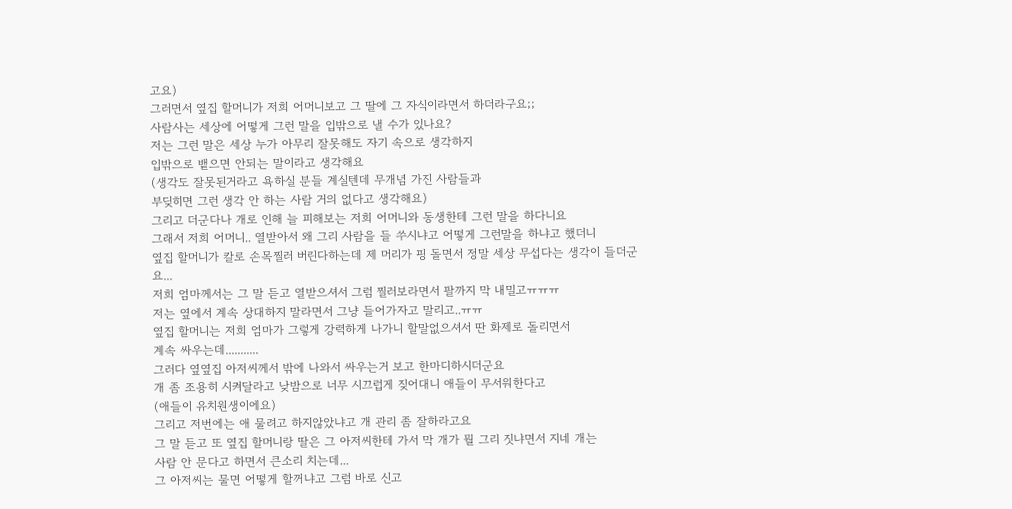고요)
그러면서 옆집 할머니가 저희 어머니보고 그 딸에 그 자식이라면서 하더라구요;;
사람사는 세상에 어떻게 그런 말을 입밖으로 낼 수가 있나요?
저는 그런 말은 세상 누가 아무리 잘못해도 자기 속으로 생각하지
입밖으로 뱉으면 안되는 말이라고 생각해요
(생각도 잘못된거라고 욕하실 분들 계실텐데 무개념 가진 사람들과
부딪히면 그런 생각 안 하는 사람 거의 없다고 생각해요)
그리고 더군다나 개로 인해 늘 피해보는 저희 어머니와 동생한테 그런 말을 하다니요
그래서 저희 어머니.. 열받아서 왜 그리 사람을 들 쑤시냐고 어떻게 그런말을 하냐고 했더니
옆집 할머니가 칼로 손목찔러 버린다하는데 제 머리가 핑 돌면서 정말 세상 무섭다는 생각이 들더군요...
저희 엄마께서는 그 말 듣고 열받으셔서 그럼 찔러보라면서 팔까지 막 내밀고ㅠㅠㅠ
저는 옆에서 계속 상대하지 말라면서 그냥 들어가자고 말리고..ㅠㅠ
옆집 할머니는 저희 엄마가 그렇게 강력하게 나가니 할말없으셔서 딴 화제로 돌리면서
계속 싸우는데...........
그러다 옆옆집 아저씨께서 밖에 나와서 싸우는거 보고 한마디하시더군요
개 좀 조용히 시켜달라고 낮밤으로 너무 시끄럽게 짖어대니 애들이 무서워한다고
(애들이 유치원생이에요)
그리고 저번에는 애 물려고 하지않았냐고 개 관리 좀 잘하라고요
그 말 듣고 또 옆집 할머니랑 딸은 그 아저씨한테 가서 막 개가 뭘 그리 짓냐면서 지네 개는
사람 안 문다고 하면서 큰소리 치는데...
그 아저씨는 물면 어떻게 할꺼냐고 그럼 바로 신고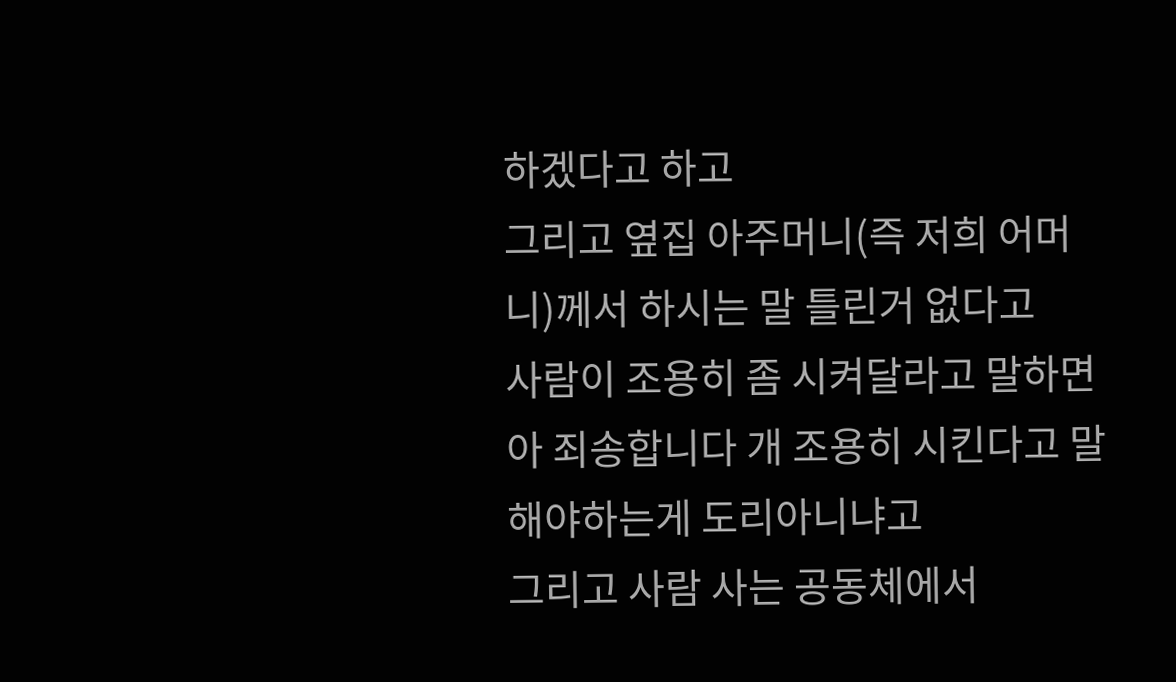하겠다고 하고
그리고 옆집 아주머니(즉 저희 어머니)께서 하시는 말 틀린거 없다고
사람이 조용히 좀 시켜달라고 말하면
아 죄송합니다 개 조용히 시킨다고 말해야하는게 도리아니냐고
그리고 사람 사는 공동체에서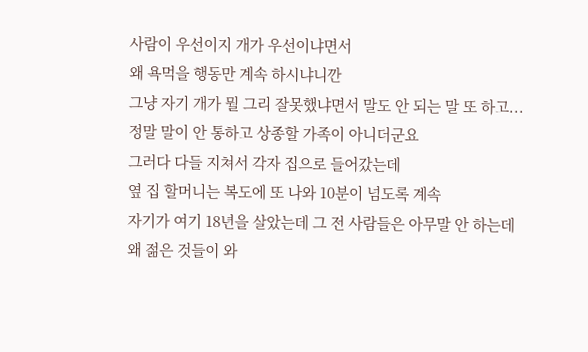사람이 우선이지 개가 우선이냐면서
왜 욕먹을 행동만 계속 하시냐니깐
그냥 자기 개가 뭘 그리 잘못했냐면서 말도 안 되는 말 또 하고...
정말 말이 안 통하고 상종할 가족이 아니더군요
그러다 다들 지쳐서 각자 집으로 들어갔는데
옆 집 할머니는 복도에 또 나와 10분이 넘도록 계속
자기가 여기 18년을 살았는데 그 전 사람들은 아무말 안 하는데
왜 젊은 것들이 와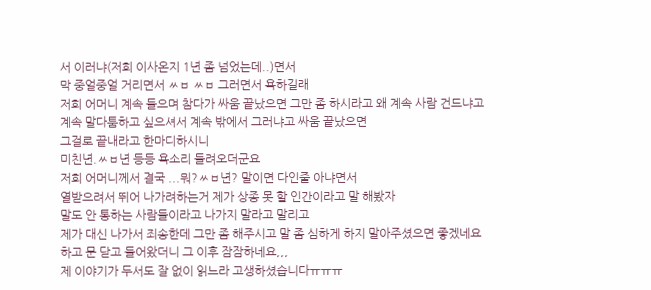서 이러냐(저희 이사온지 1년 좀 넘었는데..)면서
막 중얼중얼 거리면서 ㅆㅂ ㅆㅂ 그러면서 욕하길래
저희 어머니 계속 들으며 참다가 싸움 끝났으면 그만 좀 하시라고 왜 계속 사람 건드냐고
계속 말다툼하고 싶으셔서 계속 밖에서 그러냐고 싸움 끝났으면
그걸로 끝내라고 한마디하시니
미친년.ㅆㅂ년 등등 욕소리 들려오더군요
저희 어머니께서 결국 ...뭐?ㅆㅂ년? 말이면 다인줄 아냐면서
열받으려서 뛰어 나가려하는거 제가 상종 못 할 인간이라고 말 해봤자
말도 안 통하는 사람들이라고 나가지 말라고 말리고
제가 대신 나가서 죄송한데 그만 좀 해주시고 말 좀 심하게 하지 말아주셨으면 좋겠네요
하고 문 닫고 들어왔더니 그 이후 잠잠하네요,,,
제 이야기가 두서도 잘 없이 읽느라 고생하셨습니다ㅠㅠㅠ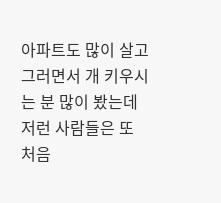아파트도 많이 살고 그러면서 개 키우시는 분 많이 봤는데
저런 사람들은 또 처음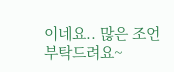이네요.. 많은 조언 부탁드려요~